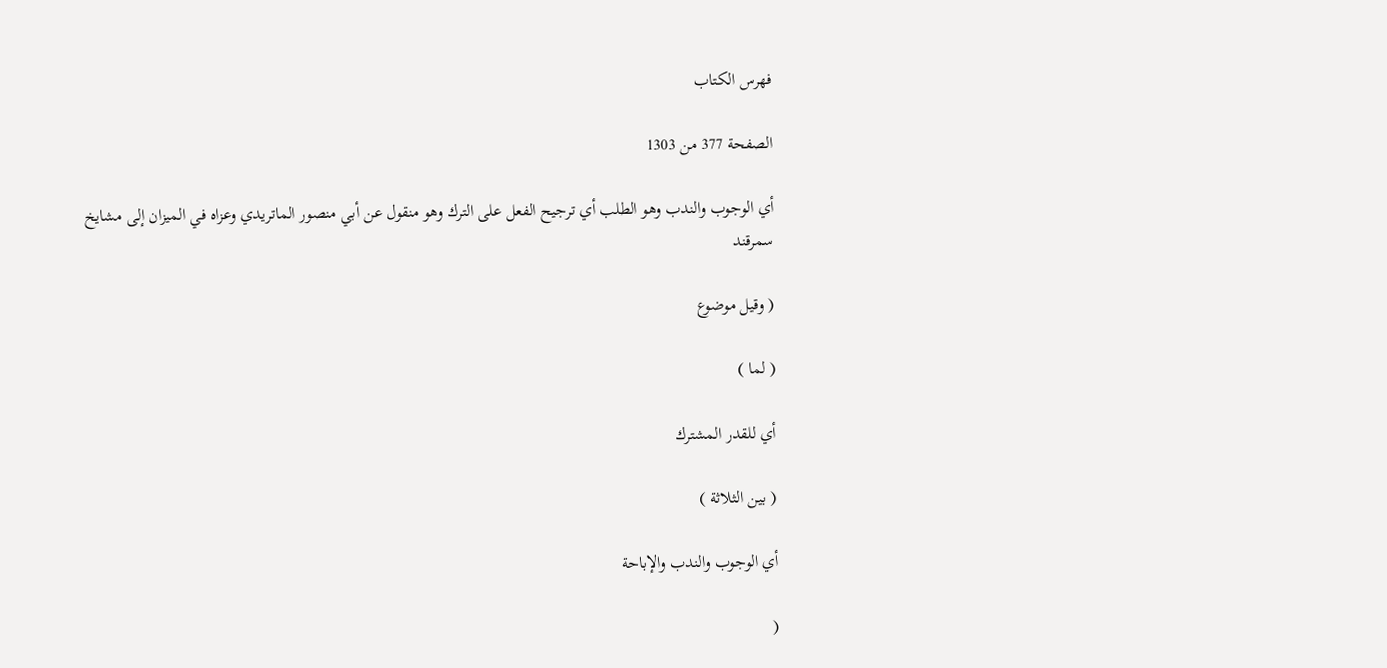فهرس الكتاب

الصفحة 377 من 1303

أي الوجوب والندب وهو الطلب أي ترجيح الفعل على الترك وهو منقول عن أبي منصور الماتريدي وعزاه في الميزان إلى مشايخ سمرقند

( وقيل موضوع

( لما )

أي للقدر المشترك

( بين الثلاثة )

أي الوجوب والندب والإباحة

(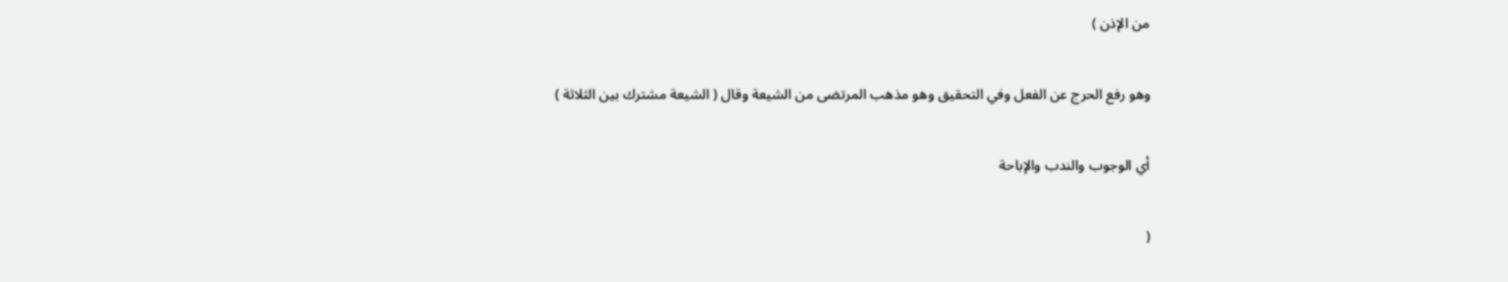من الإذن )

وهو رفع الحرج عن الفعل وفي التحقيق وهو مذهب المرتضى من الشيعة وقال ( الشيعة مشترك بين الثلاثة )

أي الوجوب والندب والإباحة

(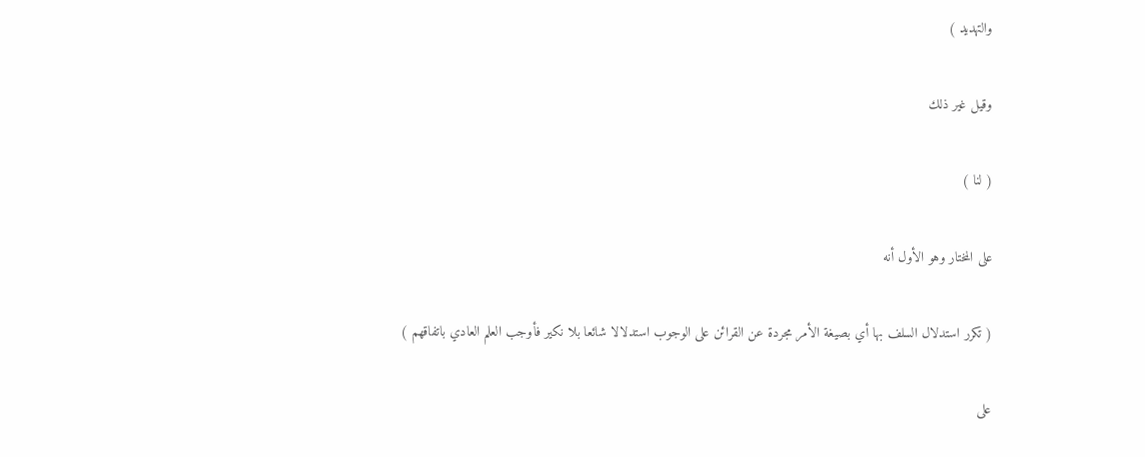والتهديد )

وقيل غير ذلك

( لنا )

على المختار وهو الأول أنه

( تكرر استدلال السلف بها أي بصيغة الأمر مجردة عن القرائن على الوجوب استدلالا شائعا بلا نكير فأوجب العلم العادي باتفاقهم )

على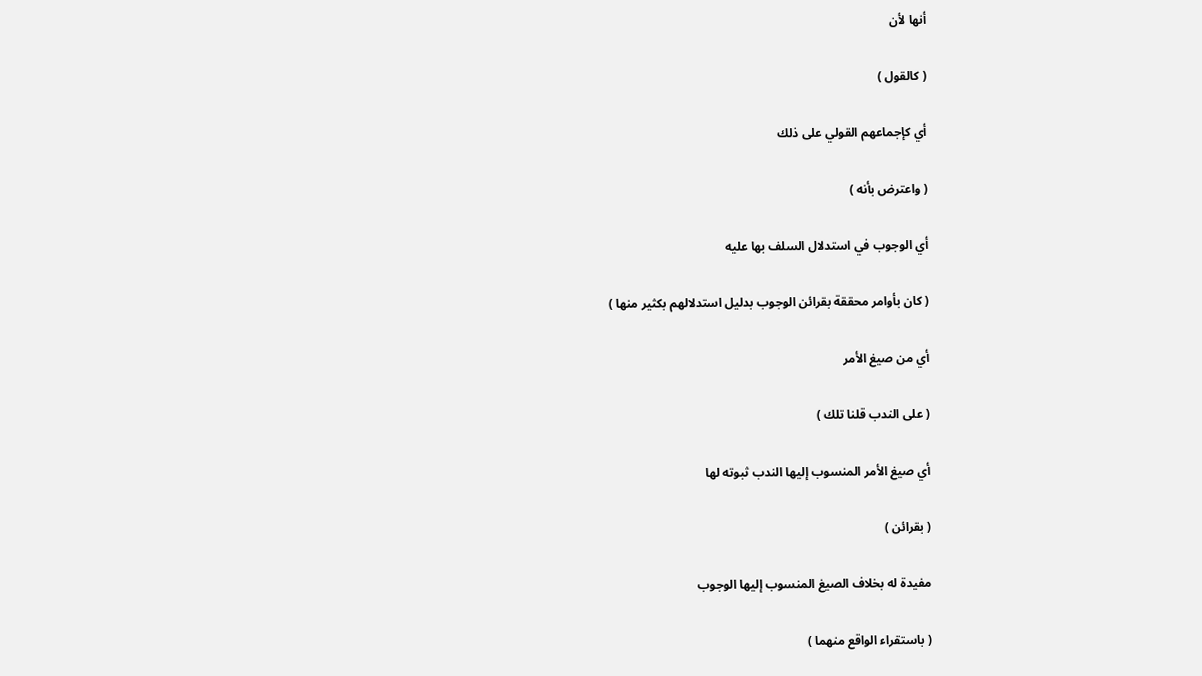أنها لأن

( كالقول )

أي كإجماعهم القولي على ذلك

( واعترض بأنه )

أي الوجوب في استدلال السلف بها عليه

( كان بأوامر محققة بقرائن الوجوب بدليل استدلالهم بكثير منها )

أي من صيغ الأمر

( على الندب قلنا تلك )

أي صيغ الأمر المنسوب إليها الندب ثبوته لها

( بقرائن )

مفيدة له بخلاف الصيغ المنسوب إليها الوجوب

( باستقراء الواقع منهما )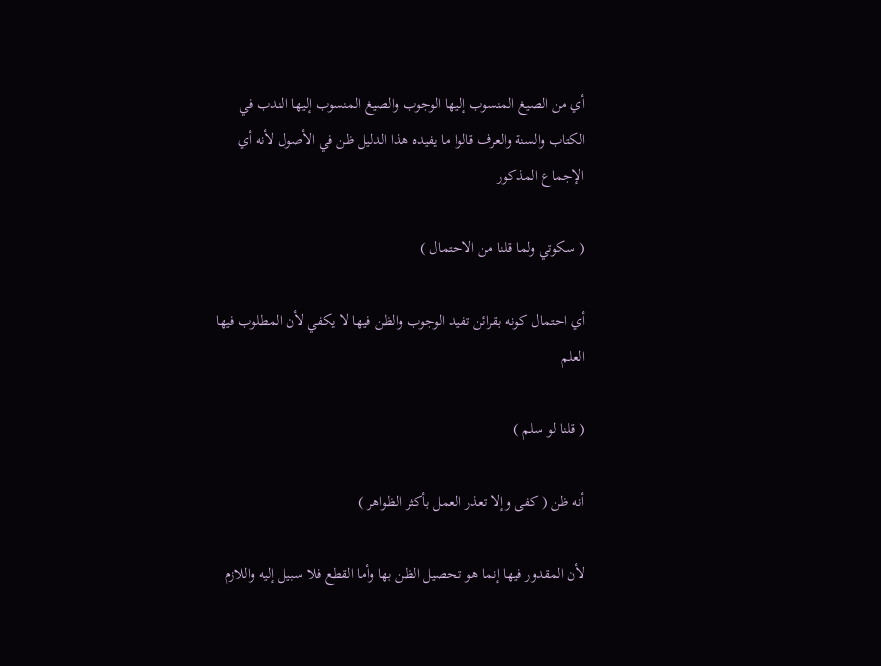أي من الصيغ المنسوب إليها الوجوب والصيغ المنسوب إليها الندب في الكتاب والسنة والعرف قالوا ما يفيده هذا الدليل ظن في الأصول لأنه أي الإجماع المذكور

( سكوتي ولما قلنا من الاحتمال )

أي احتمال كونه بقرائن تفيد الوجوب والظن فيها لا يكفي لأن المطلوب فيها العلم

( قلنا لو سلم )

أنه ظن ( كفى وإلا تعذر العمل بأكثر الظواهر )

لأن المقدور فيها إنما هو تحصيل الظن بها وأما القطع فلا سبيل إليه واللازم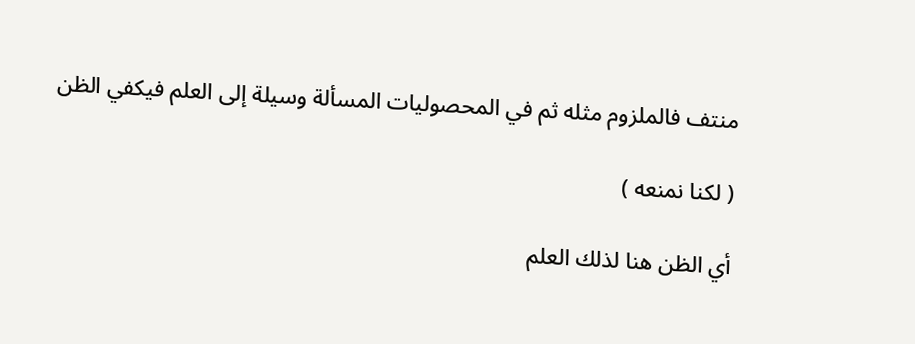منتف فالملزوم مثله ثم في المحصوليات المسألة وسيلة إلى العلم فيكفي الظن

( لكنا نمنعه )

أي الظن هنا لذلك العلم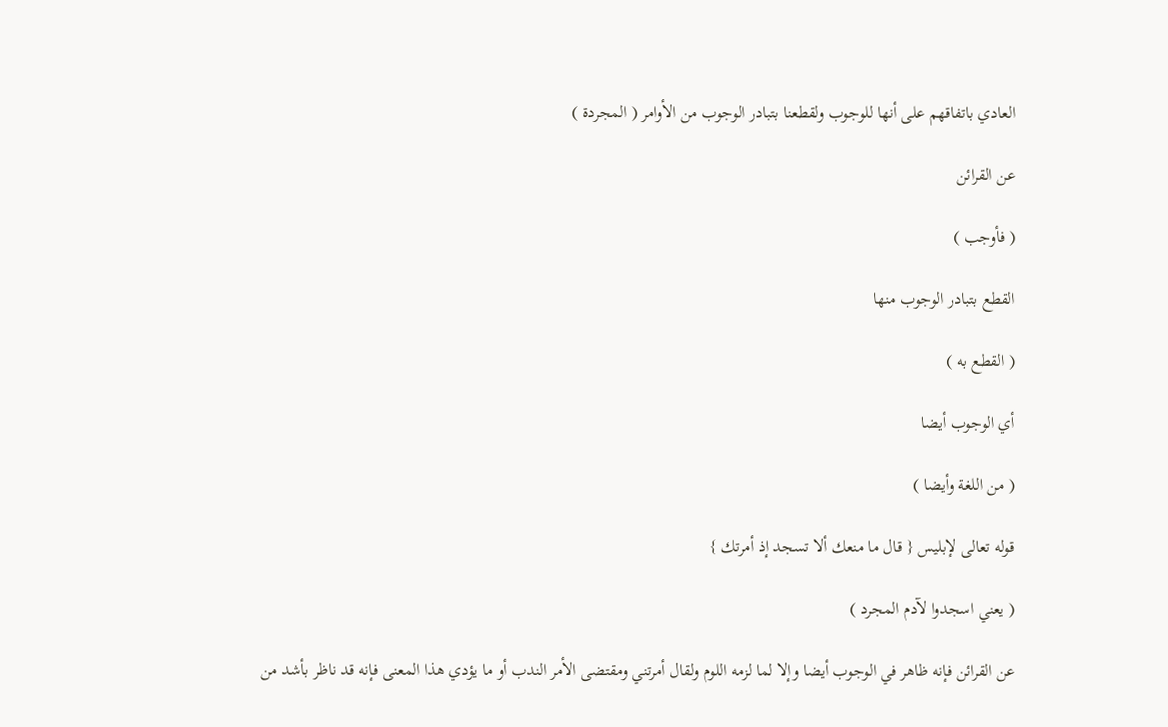العادي باتفاقهم على أنها للوجوب ولقطعنا بتبادر الوجوب من الأوامر ( المجردة )

عن القرائن

( فأوجب )

القطع بتبادر الوجوب منها

( القطع به )

أي الوجوب أيضا

( من اللغة وأيضا )

قوله تعالى لإبليس { قال ما منعك ألا تسجد إذ أمرتك }

( يعني اسجدوا لآدم المجرد )

عن القرائن فإنه ظاهر في الوجوب أيضا وإلا لما لزمه اللوم ولقال أمرتني ومقتضى الأمر الندب أو ما يؤدي هذا المعنى فإنه قد ناظر بأشد من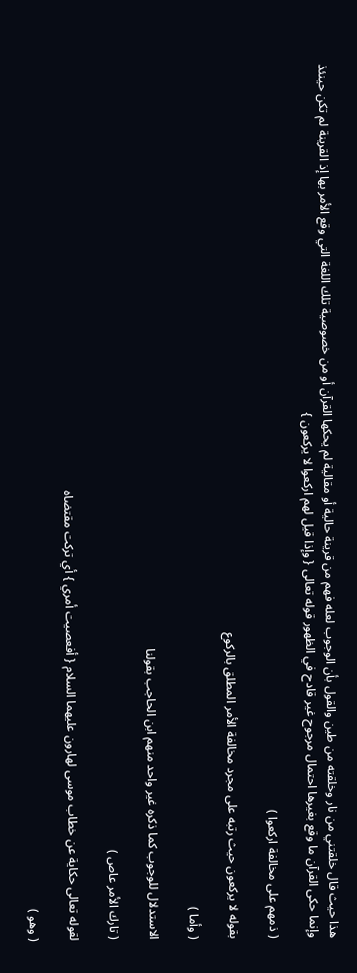هذا حيث قال خلقتني من نار وخلقته من طين والقول بأن الوجوب لعله فهم من قرينة حالية أو مقالية لم يحكها القرآن أو من خصوصية تلك اللغة التي وقع الأمر بها إذ القرينة لم تكن حينئذ وإنما حكى القرآن ما وقع بغيرها احتمال مرجوح غير قادح في الظهور قوله تعالى { وإذا قيل لهم اركعوا لا يركعون }

( ذمهم على مخالفة اركعوا )

بقوله لا يركعون حيث رتبه على مجرد مخالفة الأمر المطلق بالركوع

( وأما )

الاستدلال للوجوب كما ذكره غير واحد منهم ابن الحاجب بقولنا

( تارك الأمر عاص )

لقوله تعالى حكاية عن خطاب موسى لهارون عليهما السلام { أفعصيت أمري } أي تركت مقتضاه

( وهو )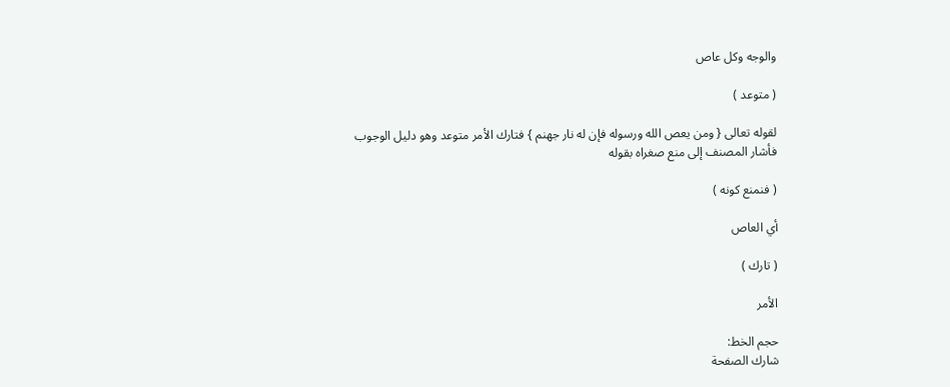والوجه وكل عاص

( متوعد )

لقوله تعالى { ومن يعص الله ورسوله فإن له نار جهنم } فتارك الأمر متوعد وهو دليل الوجوب فأشار المصنف إلى منع صغراه بقوله

( فنمنع كونه )

أي العاص

( تارك )

الأمر

حجم الخط:
شارك الصفحة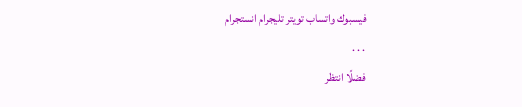فيسبوك واتساب تويتر تليجرام انستجرام
. . .
فضلًا انتظر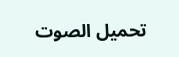تحميل الصوت